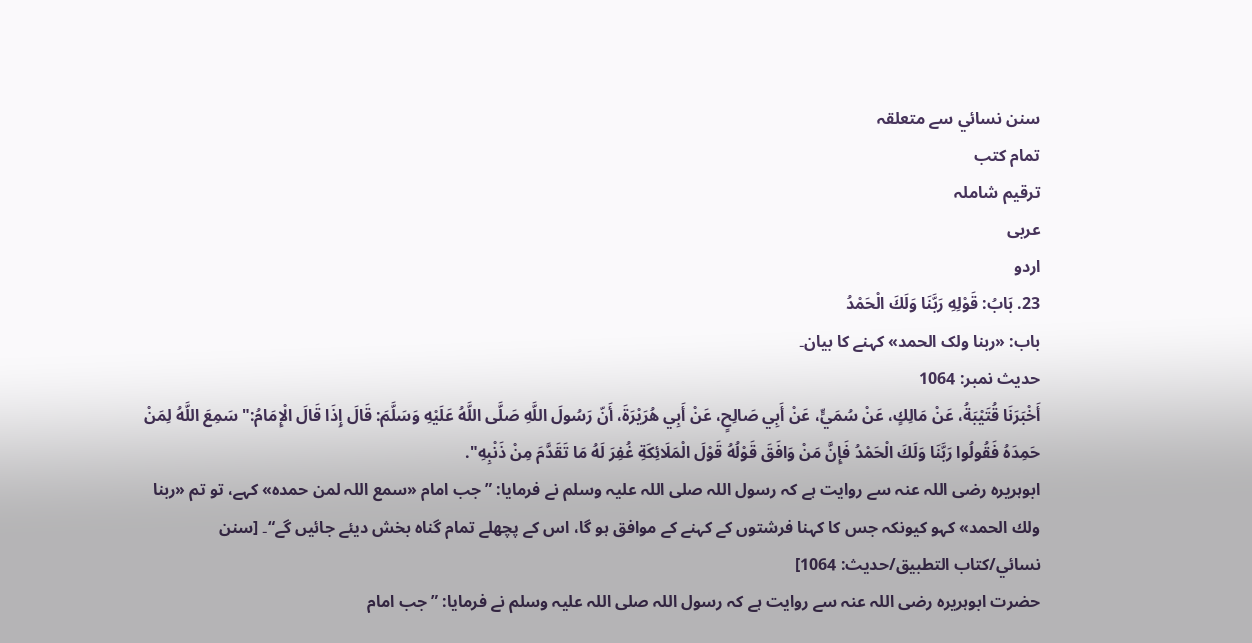سنن نسائي سے متعلقہ
تمام کتب
ترقیم شاملہ
عربی
اردو
23. بَابُ: قَوْلِهِ رَبَّنَا وَلَكَ الْحَمْدُ
باب: «ربنا ولک الحمد» کہنے کا بیان۔
حدیث نمبر: 1064
أَخْبَرَنَا قُتَيْبَةُ، عَنْ مَالِكٍ، عَنْ سُمَيٍّ، عَنْ أَبِي صَالِحٍ، عَنْ أَبِي هُرَيْرَةَ، أَنّ رَسُولَ اللَّهِ صَلَّى اللَّهُ عَلَيْهِ وَسَلَّمَ: قَالَ إِذَا قَالَ الْإِمَامُ:" سَمِعَ اللَّهُ لِمَنْ حَمِدَهُ فَقُولُوا رَبَّنَا وَلَكَ الْحَمْدُ فَإِنَّ مَنْ وَافَقَ قَوْلُهُ قَوْلَ الْمَلَائِكَةِ غُفِرَ لَهُ مَا تَقَدَّمَ مِنْ ذَنْبِهِ".
ابوہریرہ رضی اللہ عنہ سے روایت ہے کہ رسول اللہ صلی اللہ علیہ وسلم نے فرمایا: ”جب امام «سمع اللہ لمن حمده» کہے، تو تم «ربنا ولك الحمد» کہو کیونکہ جس کا کہنا فرشتوں کے کہنے کے موافق ہو گا، اس کے پچھلے تمام گناہ بخش دیئے جائیں گے“۔ [سنن نسائي/كتاب التطبيق/حدیث: 1064]
حضرت ابوہریرہ رضی اللہ عنہ سے روایت ہے کہ رسول اللہ صلی اللہ علیہ وسلم نے فرمایا: ”جب امام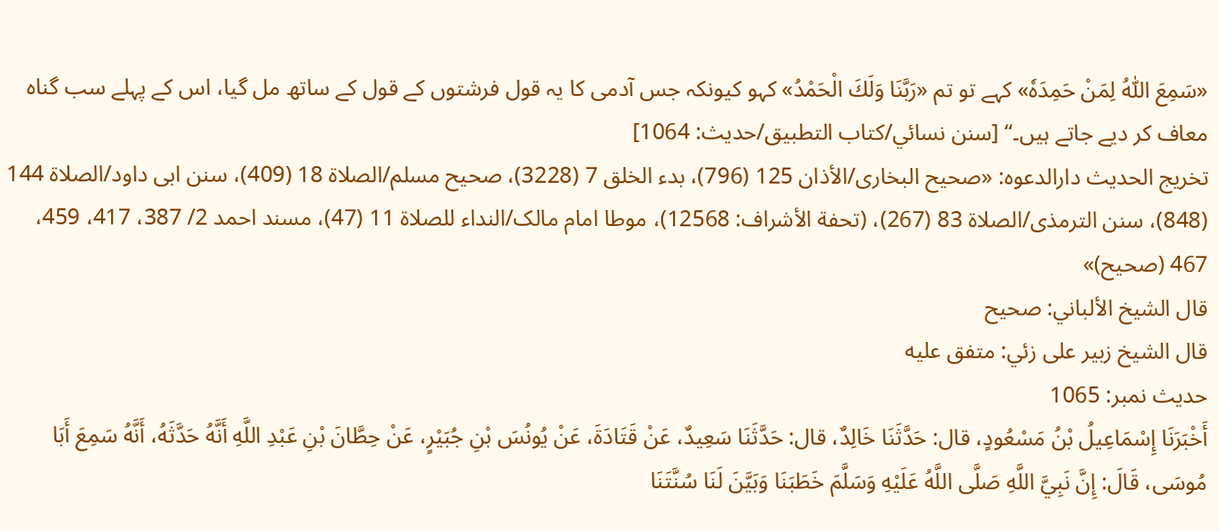«سَمِعَ اللّٰهُ لِمَنْ حَمِدَهٗ» کہے تو تم «رَبَّنَا وَلَكَ الْحَمْدُ» کہو کیونکہ جس آدمی کا یہ قول فرشتوں کے قول کے ساتھ مل گیا، اس کے پہلے سب گناہ معاف کر دیے جاتے ہیں۔“ [سنن نسائي/كتاب التطبيق/حدیث: 1064]
تخریج الحدیث دارالدعوہ: «صحیح البخاری/الأذان 125 (796)، بدء الخلق 7 (3228)، صحیح مسلم/الصلاة 18 (409)، سنن ابی داود/الصلاة 144 (848)، سنن الترمذی/الصلاة 83 (267)، (تحفة الأشراف: 12568)، موطا امام مالک/النداء للصلاة 11 (47)، مسند احمد 2/ 387، 417، 459، 467 (صحیح)»
قال الشيخ الألباني: صحيح
قال الشيخ زبير على زئي: متفق عليه
حدیث نمبر: 1065
أَخْبَرَنَا إِسْمَاعِيلُ بْنُ مَسْعُودٍ، قال: حَدَّثَنَا خَالِدٌ، قال: حَدَّثَنَا سَعِيدٌ، عَنْ قَتَادَةَ، عَنْ يُونُسَ بْنِ جُبَيْرٍ، عَنْ حِطَّانَ بْنِ عَبْدِ اللَّهِ أَنَّهُ حَدَّثَهُ، أَنَّهُ سَمِعَ أَبَا مُوسَى، قَالَ: إِنَّ نَبِيَّ اللَّهِ صَلَّى اللَّهُ عَلَيْهِ وَسَلَّمَ خَطَبَنَا وَبَيَّنَ لَنَا سُنَّتَنَا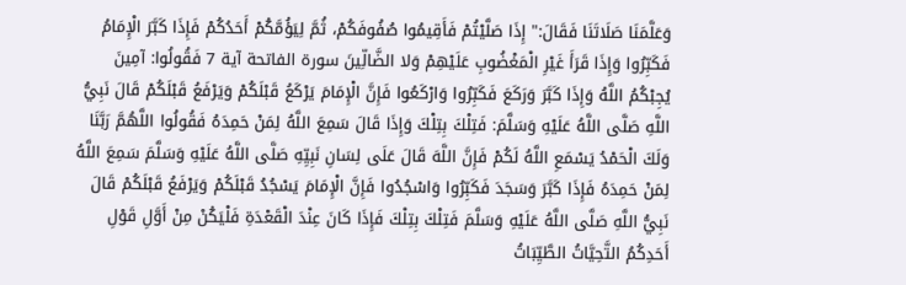وَعَلَّمَنَا صَلَاتَنَا فَقَالَ:" إِذَا صَلَّيْتُمْ فَأَقِيمُوا صُفُوفَكُمْ، ثُمَّ لِيَؤُمَّكُمْ أَحَدُكُمْ فَإِذَا كَبَّرَ الْإِمَامُ فَكَبِّرُوا وَإِذَا قَرَأَ غَيْرِ الْمَغْضُوبِ عَلَيْهِمْ وَلا الضَّالِّينَ سورة الفاتحة آية 7 فَقُولُوا: آمِينَ يُجِبْكُمُ اللَّهُ وَإِذَا كَبَّرَ وَرَكَعَ فَكَبِّرُوا وَارْكَعُوا فَإِنَّ الْإِمَامَ يَرْكَعُ قَبْلَكُمْ وَيَرْفَعُ قَبْلَكُمْ قَالَ نَبِيُّ اللَّهِ صَلَّى اللَّهُ عَلَيْهِ وَسَلَّمَ: فَتِلْكَ بِتِلْكَ وَإِذَا قَالَ سَمِعَ اللَّهُ لِمَنْ حَمِدَهُ فَقُولُوا اللَّهُمَّ رَبَّنَا وَلَكَ الْحَمْدُ يَسْمَعِ اللَّهُ لَكُمْ فَإِنَّ اللَّهَ قَالَ عَلَى لِسَانِ نَبِيِّهِ صَلَّى اللَّهُ عَلَيْهِ وَسَلَّمَ سَمِعَ اللَّهُ لِمَنْ حَمِدَهُ فَإِذَا كَبَّرَ وَسَجَدَ فَكَبِّرُوا وَاسْجُدُوا فَإِنَّ الْإِمَامَ يَسْجُدُ قَبْلَكُمْ وَيَرْفَعُ قَبْلَكُمْ قَالَ نَبِيُّ اللَّهِ صَلَّى اللَّهُ عَلَيْهِ وَسَلَّمَ فَتِلْكَ بِتِلْكَ فَإِذَا كَانَ عِنْدَ الْقَعْدَةِ فَلْيَكُنْ مِنْ أَوَّلِ قَوْلِ أَحَدِكُمُ التَّحِيَّاتُ الطَّيِّبَاتُ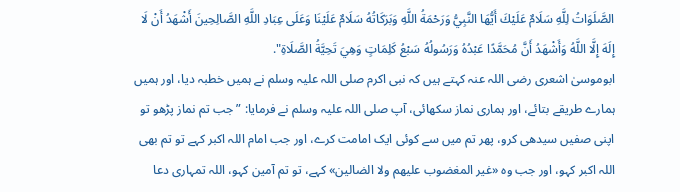الصَّلَوَاتُ لِلَّهِ سَلَامٌ عَلَيْكَ أَيُّهَا النَّبِيُّ وَرَحْمَةُ اللَّهِ وَبَرَكَاتُهُ سَلَامٌ عَلَيْنَا وَعَلَى عِبَادِ اللَّهِ الصَّالِحِينَ أَشْهَدُ أَنْ لَا إِلَهَ إِلَّا اللَّهُ وَأَشْهَدُ أَنَّ مُحَمَّدًا عَبْدُهُ وَرَسُولُهُ سَبْعُ كَلِمَاتٍ وَهِيَ تَحِيَّةُ الصَّلَاةِ".
ابوموسیٰ اشعری رضی اللہ عنہ کہتے ہیں کہ نبی اکرم صلی اللہ علیہ وسلم نے ہمیں خطبہ دیا، اور ہمیں ہمارے طریقے بتائے، اور ہماری نماز سکھائی، آپ صلی اللہ علیہ وسلم نے فرمایا: ”جب تم نماز پڑھو تو اپنی صفیں سیدھی کرو، پھر تم میں سے کوئی ایک امامت کرے، اور جب امام اللہ اکبر کہے تو تم بھی اللہ اکبر کہو، اور جب وہ «غير المغضوب عليهم ولا الضالين» کہے، تو تم آمین کہو، اللہ تمہاری دعا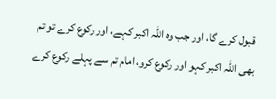قبول کرے گا، اور جب وہ اللہ اکبر کہے، اور رکوع کرے تو تم بھی اللہ اکبر کہو اور رکوع کرو، امام تم سے پہلے رکوع کرے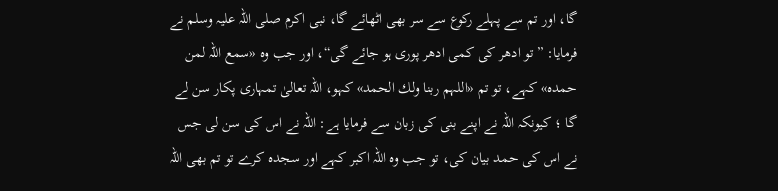گا، اور تم سے پہلے رکوع سے سر بھی اٹھائے گا، نبی اکرم صلی اللہ علیہ وسلم نے فرمایا: ”تو ادھر کی کمی ادھر پوری ہو جائے گی“، اور جب وہ «سمع اللہ لمن حمده» کہے، تو تم «اللہم ربنا ولك الحمد» کہو، اللہ تعالیٰ تمہاری پکار سن لے گا ؛ کیونکہ اللہ نے اپنے بنی کی زبان سے فرمایا ہے: اللہ نے اس کی سن لی جس نے اس کی حمد بیان کی، تو جب وہ اللہ اکبر کہے اور سجدہ کرے تو تم بھی اللہ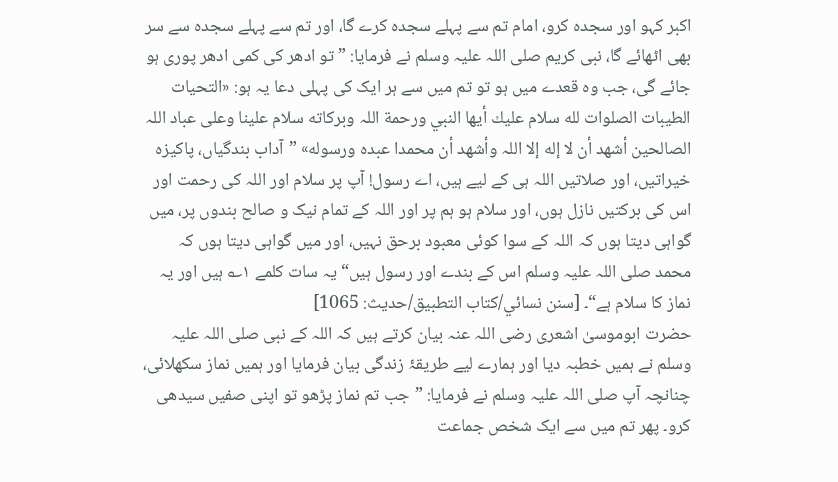اکبر کہو اور سجدہ کرو، امام تم سے پہلے سجدہ کرے گا، اور تم سے پہلے سجدہ سے سر بھی اٹھائے گا، نبی کریم صلی اللہ علیہ وسلم نے فرمایا: ”تو ادھر کی کمی ادھر پوری ہو جائے گی، جب وہ قعدے میں ہو تو تم میں سے ہر ایک کی پہلی دعا یہ ہو: «التحيات الطيبات الصلوات لله سلام عليك أيها النبي ورحمة اللہ وبركاته سلام علينا وعلى عباد اللہ الصالحين أشهد أن لا إله إلا اللہ وأشهد أن محمدا عبده ورسوله» ”آداب بندگیاں، پاکیزہ خیراتیں، اور صلاتیں اللہ ہی کے لیے ہیں، اے رسول! آپ پر سلام اور اللہ کی رحمت اور اس کی برکتیں نازل ہوں، اور سلام ہو ہم پر اور اللہ کے تمام نیک و صالح بندوں پر، میں گواہی دیتا ہوں کہ اللہ کے سوا کوئی معبود برحق نہیں، اور میں گواہی دیتا ہوں کہ محمد صلی اللہ علیہ وسلم اس کے بندے اور رسول ہیں“ یہ سات کلمے ۱؎ ہیں اور یہ نماز کا سلام ہے“۔ [سنن نسائي/كتاب التطبيق/حدیث: 1065]
حضرت ابوموسیٰ اشعری رضی اللہ عنہ بیان کرتے ہیں کہ اللہ کے نبی صلی اللہ علیہ وسلم نے ہمیں خطبہ دیا اور ہمارے لیے طریقۂ زندگی بیان فرمایا اور ہمیں نماز سکھلائی، چنانچہ آپ صلی اللہ علیہ وسلم نے فرمایا: ”جب تم نماز پڑھو تو اپنی صفیں سیدھی کرو۔ پھر تم میں سے ایک شخص جماعت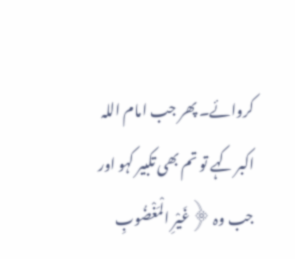کروائے۔ پھر جب امام اللہ اکبر کہے تو تم بھی تکبیر کہو اور جب وہ ﴿غَيْرِ الْمَغْضُوبِ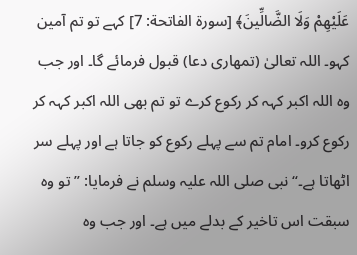عَلَيْهِمْ وَلَا الضَّالِّينَ﴾ [سورة الفاتحة: 7] کہے تو تم آمین کہو۔ اللہ تعالیٰ (تمھاری دعا) قبول فرمائے گا۔ اور جب وہ اللہ اکبر کہہ کر رکوع کرے تو تم بھی اللہ اکبر کہہ کر رکوع کرو۔ امام تم سے پہلے رکوع کو جاتا ہے اور پہلے سر اٹھاتا ہے۔“ نبی صلی اللہ علیہ وسلم نے فرمایا: ”تو وہ سبقت اس تاخیر کے بدلے میں ہے۔ اور جب وہ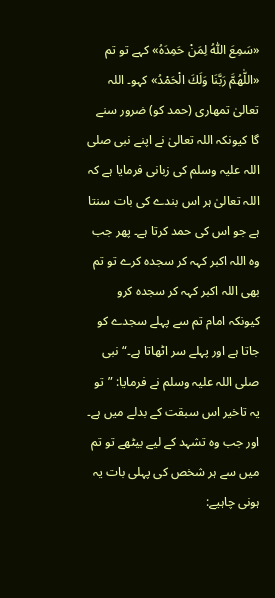«سَمِعَ اللّٰهُ لِمَنْ حَمِدَهُ» کہے تو تم «اللّٰهُمَّ رَبَّنَا وَلَكَ الْحَمْدُ» کہو۔ اللہ تعالیٰ تمھاری (حمد کو) ضرور سنے گا کیونکہ اللہ تعالیٰ نے اپنے نبی صلی اللہ علیہ وسلم کی زبانی فرمایا ہے کہ اللہ تعالیٰ ہر اس بندے کی بات سنتا ہے جو اس کی حمد کرتا ہے۔ پھر جب وہ اللہ اکبر کہہ کر سجدہ کرے تو تم بھی اللہ اکبر کہہ کر سجدہ کرو کیونکہ امام تم سے پہلے سجدے کو جاتا ہے اور پہلے سر اٹھاتا ہے۔“ نبی صلی اللہ علیہ وسلم نے فرمایا: ”تو یہ تاخیر اس سبقت کے بدلے میں ہے۔ اور جب وہ تشہد کے لیے بیٹھے تو تم میں سے ہر شخص کی پہلی بات یہ ہونی چاہیے: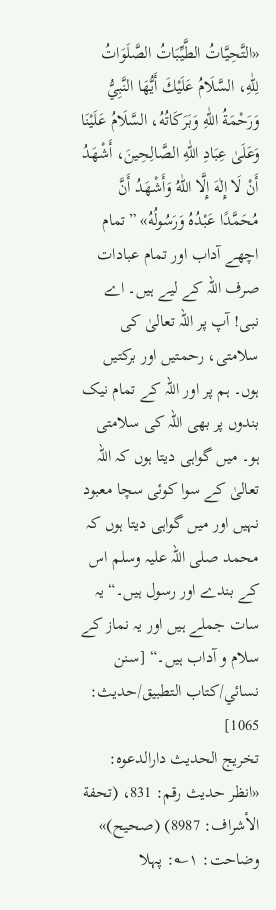«التَّحِيَّاتُ الطَّيِّبَاتُ الصَّلَوَاتُ لِلّٰهِ، السَّلَامُ عَلَيْكَ أَيُّهَا النَّبِيُّ وَرَحْمَةُ اللّٰهِ وَبَرَكَاتُهُ، السَّلَامُ عَلَيْنَا وَعَلَىٰ عِبَادِ اللّٰهِ الصَّالِحِينَ، أَشْهَدُ أَنْ لَا إِلٰهَ إِلَّا اللّٰهُ وَأَشْهَدُ أَنَّ مُحَمَّدًا عَبْدُهُ وَرَسُولُهُ» ”تمام اچھے آداب اور تمام عبادات صرف اللہ کے لیے ہیں۔ اے نبی! آپ پر اللہ تعالیٰ کی سلامتی، رحمتیں اور برکتیں ہوں۔ ہم پر اور اللہ کے تمام نیک بندوں پر بھی اللہ کی سلامتی ہو۔ میں گواہی دیتا ہوں کہ اللہ تعالیٰ کے سوا کوئی سچا معبود نہیں اور میں گواہی دیتا ہوں کہ محمد صلی اللہ علیہ وسلم اس کے بندے اور رسول ہیں۔“ یہ سات جملے ہیں اور یہ نماز کے سلام و آداب ہیں۔“ [سنن نسائي/كتاب التطبيق/حدیث: 1065]
تخریج الحدیث دارالدعوہ: «انظر حدیث رقم: 831، (تحفة الأشراف: 8987) (صحیح)»
وضاحت: ۱؎: پہلا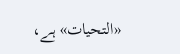«التحیات» ہے،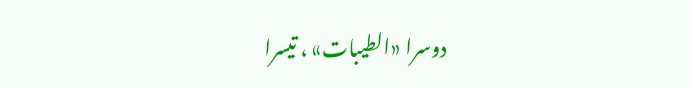دوسرا «الطیبات» ، تیسرا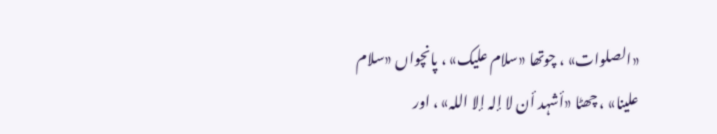«الصلوات» ، چوتھا «سلام علیک» ، پانچواں «سلام علینا» ، چھٹا «أشہد أن لا إلہ إلا اللہ» ، اور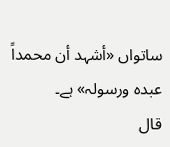ساتواں «أشہد أن محمداً عبدہ ورسولہ» ہے۔
قال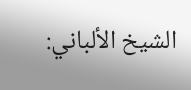الشيخ الألباني: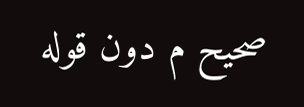صحيح م دون قوله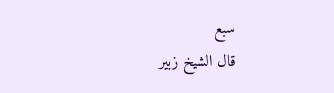سبع
قال الشيخ زبير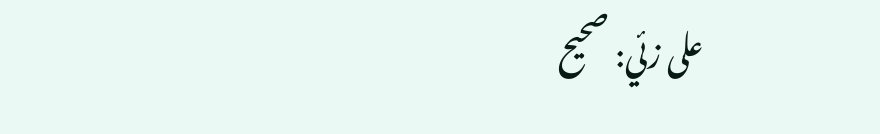على زئي: صحيح